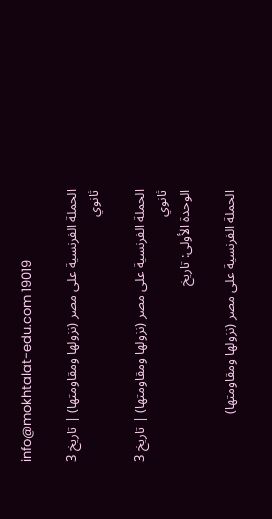info@mokhtalat-edu.com 19019

الحملة الفرنسية على مصر (نزولها ومقاومتها) | تاريخ 3 ثانوي

الحملة الفرنسية على مصر (نزولها ومقاومتها) | تاريخ 3 ثانوي
الوحدة الأولى: تاريخ

الحملة الفرنسية على مصر (نزولها ومقاومتها)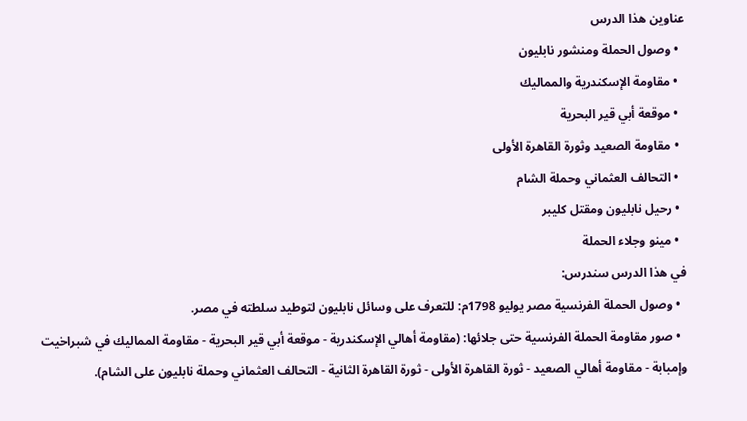عناوين هذا الدرس
  • وصول الحملة ومنشور نابليون
  • مقاومة الإسكندرية والمماليك
  • موقعة أبي قير البحرية
  • مقاومة الصعيد وثورة القاهرة الأولى
  • التحالف العثماني وحملة الشام
  • رحيل نابليون ومقتل كليبر
  • مينو وجلاء الحملة
في هذا الدرس سندرس:
  • وصول الحملة الفرنسية مصر يوليو 1798م: للتعرف على وسائل نابليون لتوطيد سلطته في مصر.
  • صور مقاومة الحملة الفرنسية حتى جلائها: (مقاومة أهالي الإسكندرية - موقعة أبي قير البحرية - مقاومة المماليك في شبراخيت وإمبابة - مقاومة أهالي الصعيد - ثورة القاهرة الأولى - ثورة القاهرة الثانية - التحالف العثماني وحملة نابليون على الشام).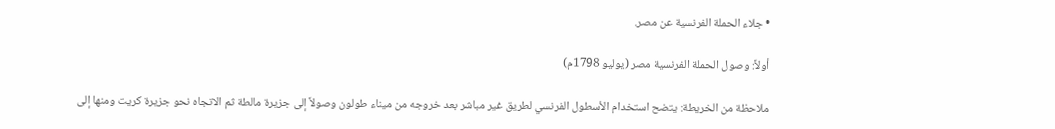• جلاء الحملة الفرنسية عن مصر.

أولاً: وصول الحملة الفرنسية مصر (يوليو 1798م)

ملاحظة من الخريطة: يتضح استخدام الأسطول الفرنسي لطريق غير مباشر بعد خروجه من ميناء طولون وصولاً إلى جزيرة مالطة ثم الاتجاه نحو جزيرة كريت ومنها إلى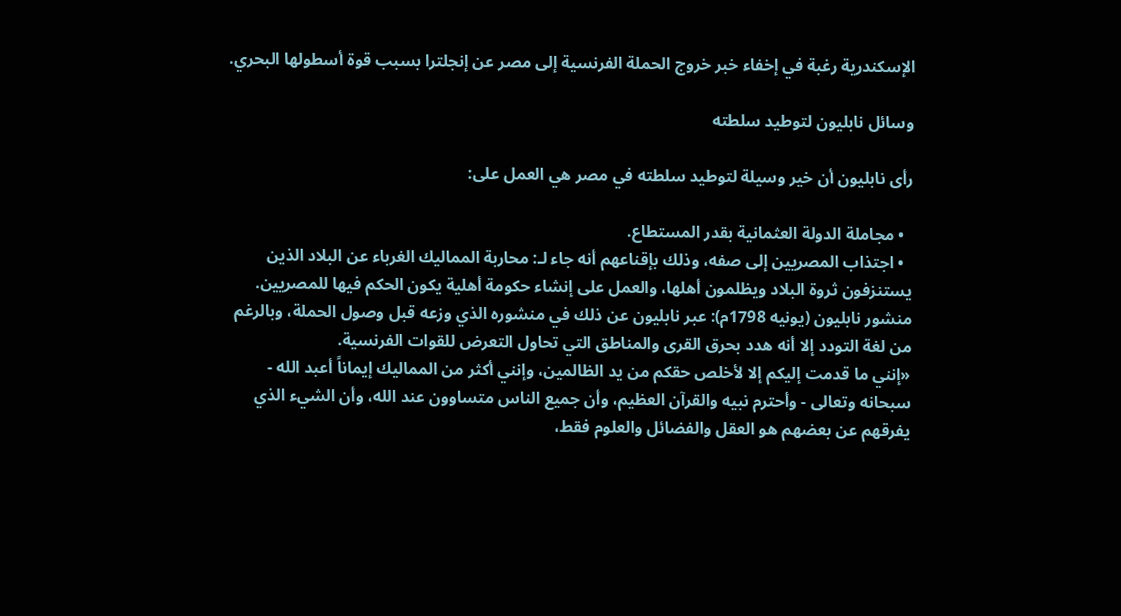الإسكندرية رغبة في إخفاء خبر خروج الحملة الفرنسية إلى مصر عن إنجلترا بسبب قوة أسطولها البحري.

وسائل نابليون لتوطيد سلطته

رأى نابليون أن خير وسيلة لتوطيد سلطته في مصر هي العمل على:

  • مجاملة الدولة العثمانية بقدر المستطاع.
  • اجتذاب المصريين إلى صفه، وذلك بإقناعهم أنه جاء لـ: محاربة المماليك الغرباء عن البلاد الذين يستنزفون ثروة البلاد ويظلمون أهلها، والعمل على إنشاء حكومة أهلية يكون الحكم فيها للمصريين.
منشور نابليون (يونيه 1798م): عبر نابليون عن ذلك في منشوره الذي وزعه قبل وصول الحملة، وبالرغم من لغة التودد إلا أنه هدد بحرق القرى والمناطق التي تحاول التعرض للقوات الفرنسية.
«إنني ما قدمت إليكم إلا لأخلص حقكم من يد الظالمين، وإنني أكثر من المماليك إيماناً أعبد الله - سبحانه وتعالى - وأحترم نبيه والقرآن العظيم، وأن جميع الناس متساوون عند الله، وأن الشيء الذي يفرقهم عن بعضهم هو العقل والفضائل والعلوم فقط،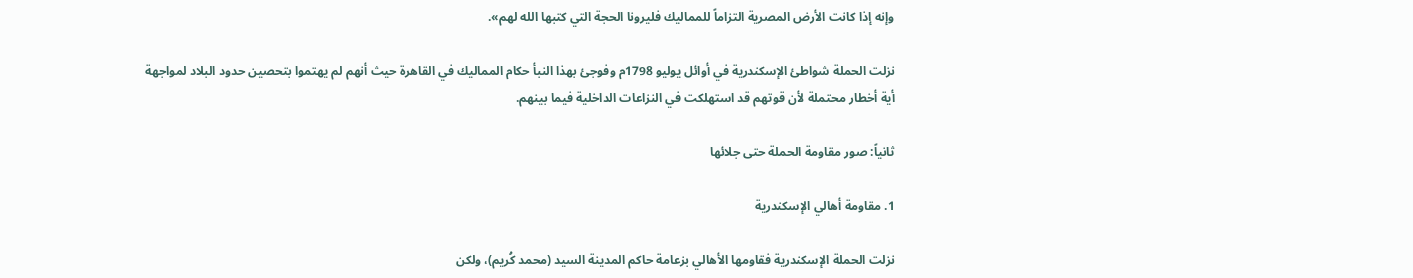وإنه إذا كانت الأرض المصرية التزاماً للمماليك فليرونا الحجة التي كتبها الله لهم».

نزلت الحملة شواطئ الإسكندرية في أوائل يوليو 1798م وفوجئ بهذا النبأ حكام المماليك في القاهرة حيث أنهم لم يهتموا بتحصين حدود البلاد لمواجهة أية أخطار محتملة لأن قوتهم قد استهلكت في النزاعات الداخلية فيما بينهم.

ثانياً: صور مقاومة الحملة حتى جلائها

1. مقاومة أهالي الإسكندرية

نزلت الحملة الإسكندرية فقاومها الأهالي بزعامة حاكم المدينة السيد (محمد كُريم)، ولكن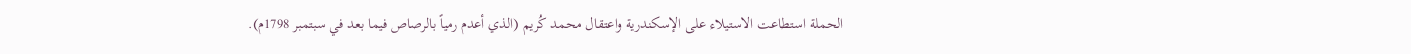الحملة استطاعت الاستيلاء على الإسكندرية واعتقال محمد كُريم (الذي أعدم رمياً بالرصاص فيما بعد في سبتمبر 1798م).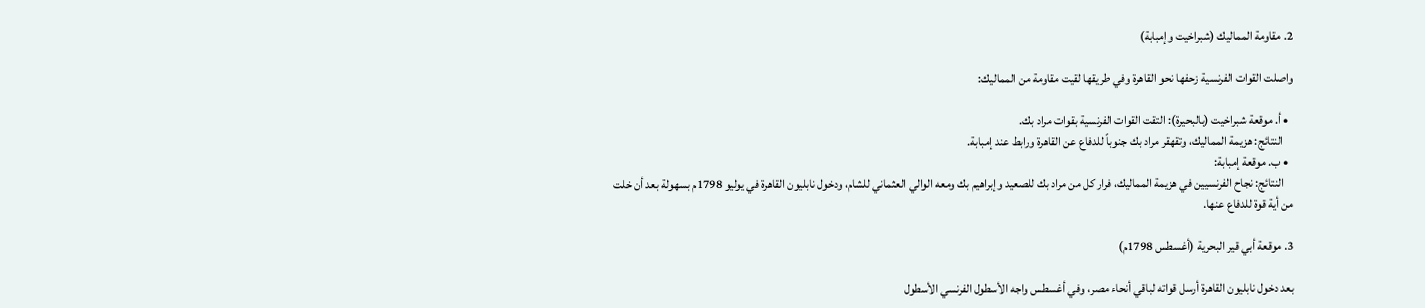2. مقاومة المماليك (شبراخيت وإمبابة)

واصلت القوات الفرنسية زحفها نحو القاهرة وفي طريقها لقيت مقاومة من المماليك:

  • أ. موقعة شبراخيت (بالبحيرة): التقت القوات الفرنسية بقوات مراد بك.
    النتائج: هزيمة المماليك، وتقهقر مراد بك جنوباً للدفاع عن القاهرة ورابط عند إمبابة.
  • ب. موقعة إمبابة:
    النتائج: نجاح الفرنسيين في هزيمة المماليك، فرار كل من مراد بك للصعيد وإبراهيم بك ومعه الوالي العثماني للشام، ودخول نابليون القاهرة في يوليو 1798م بسهولة بعد أن خلت من أية قوة للدفاع عنها.

3. موقعة أبي قير البحرية (أغسطس 1798م)

بعد دخول نابليون القاهرة أرسل قواته لباقي أنحاء مصر، وفي أغسطس واجه الأسطول الفرنسي الأسطول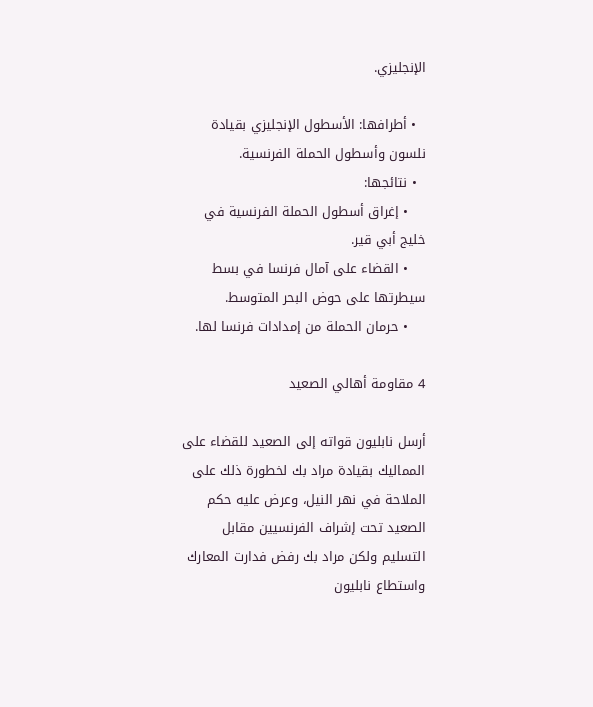الإنجليزي.

  • أطرافها: الأسطول الإنجليزي بقيادة نلسون وأسطول الحملة الفرنسية.
  • نتائجها:
    • إغراق أسطول الحملة الفرنسية في خليج أبي قير.
    • القضاء على آمال فرنسا في بسط سيطرتها على حوض البحر المتوسط.
    • حرمان الحملة من إمدادات فرنسا لها.

4 مقاومة أهالي الصعيد

أرسل نابليون قواته إلى الصعيد للقضاء على المماليك بقيادة مراد بك لخطورة ذلك على الملاحة في نهر النيل، وعرض عليه حكم الصعيد تحت إشراف الفرنسيين مقابل التسليم ولكن مراد بك رفض فدارت المعارك واستطاع نابليون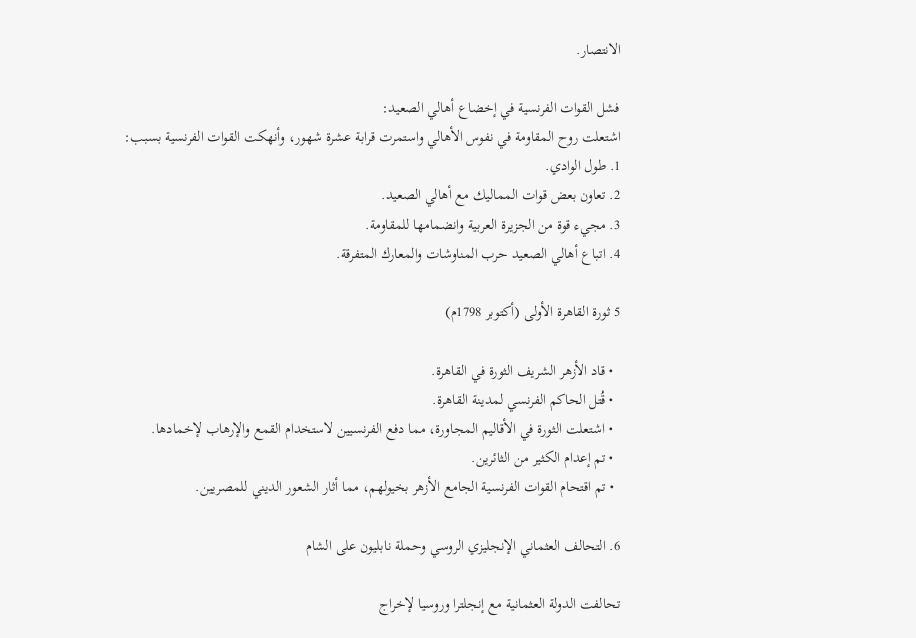الانتصار.

فشل القوات الفرنسية في إخضاع أهالي الصعيد:
اشتعلت روح المقاومة في نفوس الأهالي واستمرت قرابة عشرة شهور، وأنهكت القوات الفرنسية بسبب:
1. طول الوادي.
2. تعاون بعض قوات المماليك مع أهالي الصعيد.
3. مجيء قوة من الجزيرة العربية وانضمامها للمقاومة.
4. اتباع أهالي الصعيد حرب المناوشات والمعارك المتفرقة.

5 ثورة القاهرة الأولى (أكتوبر 1798م)

  • قاد الأزهر الشريف الثورة في القاهرة.
  • قُتل الحاكم الفرنسي لمدينة القاهرة.
  • اشتعلت الثورة في الأقاليم المجاورة، مما دفع الفرنسيين لاستخدام القمع والإرهاب لإخمادها.
  • تم إعدام الكثير من الثائرين.
  • تم اقتحام القوات الفرنسية الجامع الأزهر بخيولهم، مما أثار الشعور الديني للمصريين.

6. التحالف العثماني الإنجليزي الروسي وحملة نابليون على الشام

تحالفت الدولة العثمانية مع إنجلترا وروسيا لإخراج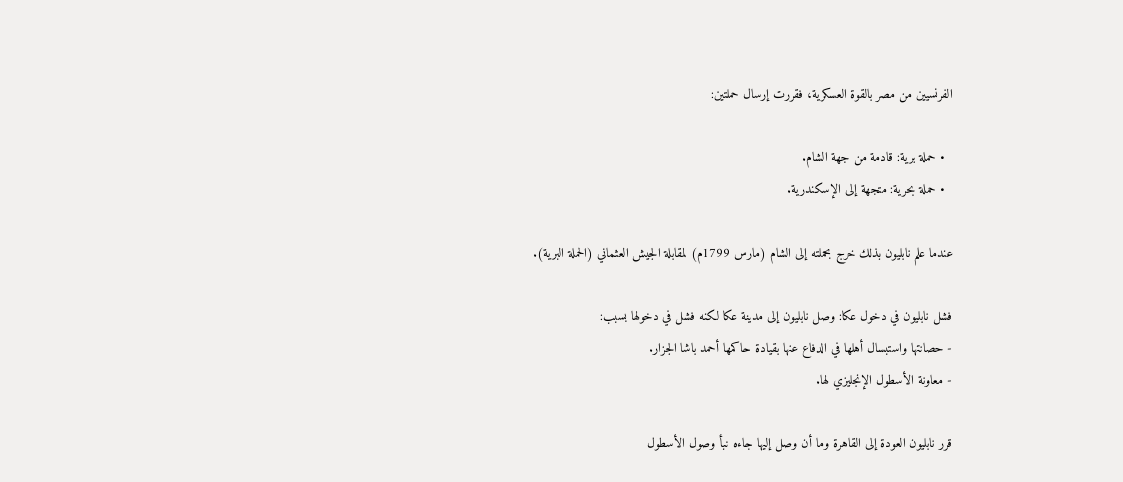الفرنسيين من مصر بالقوة العسكرية، فقررت إرسال حملتين:

  • حملة برية: قادمة من جهة الشام.
  • حملة بحرية: متجهة إلى الإسكندرية.

عندما علم نابليون بذلك خرج بحملته إلى الشام (مارس 1799م) لمقابلة الجيش العثماني (الحملة البرية).

فشل نابليون في دخول عكا: وصل نابليون إلى مدينة عكا لكنه فشل في دخولها بسبب:
- حصانتها واستبسال أهلها في الدفاع عنها بقيادة حاكمها أحمد باشا الجزار.
- معاونة الأسطول الإنجليزي لها.

قرر نابليون العودة إلى القاهرة وما أن وصل إليها جاءه نبأ وصول الأسطول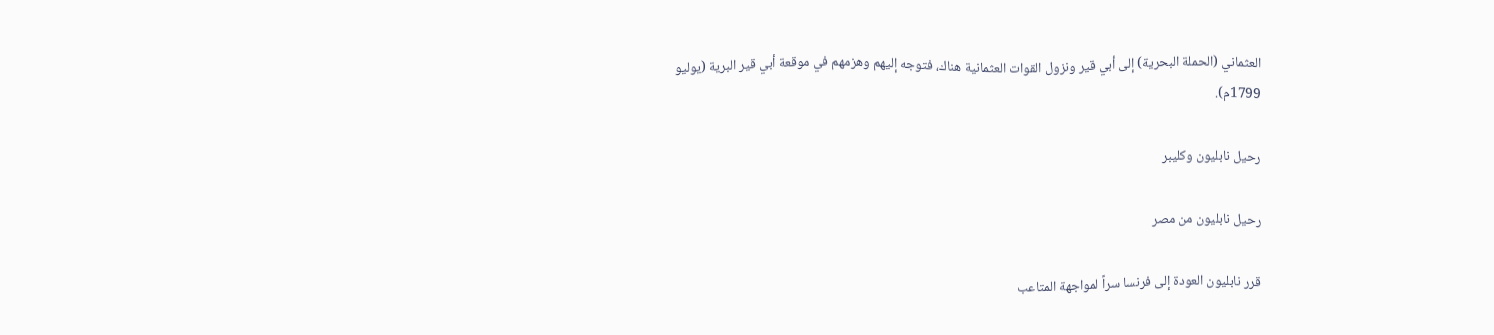العثماني (الحملة البحرية) إلى أبي قير ونزول القوات العثمانية هناك، فتوجه إليهم وهزمهم في موقعة أبي قير البرية (يوليو 1799م).

رحيل نابليون وكليبر

رحيل نابليون من مصر

قرر نابليون العودة إلى فرنسا سراً لمواجهة المتاعب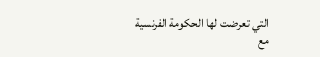التي تعرضت لها الحكومة الفرنسية مع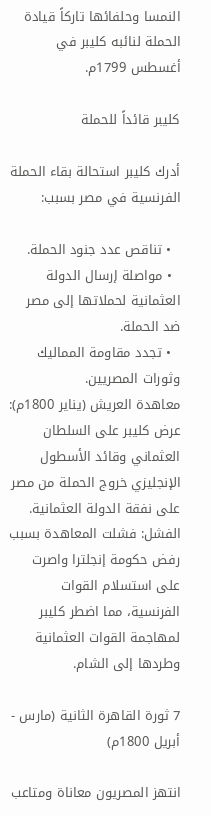النمسا وحلفائها تاركاً قيادة الحملة لنائبه كليبر في أغسطس 1799م.

كليبر قائداً للحملة

أدرك كليبر استحالة بقاء الحملة الفرنسية في مصر بسبب:

  • تناقص عدد جنود الحملة.
  • مواصلة إرسال الدولة العثمانية لحملاتها إلى مصر ضد الحملة.
  • تجدد مقاومة المماليك وثورات المصريين.
معاهدة العريش (يناير 1800م): عرض كليبر على السلطان العثماني وقائد الأسطول الإنجليزي خروج الحملة من مصر على نفقة الدولة العثمانية.
الفشل: فشلت المعاهدة بسبب رفض حكومة إنجلترا واصرت على استسلام القوات الفرنسية، مما اضطر كليبر لمهاجمة القوات العثمانية وطردها إلى الشام.

7 ثورة القاهرة الثانية (مارس - أبريل 1800م)

انتهز المصريون معاناة ومتاعب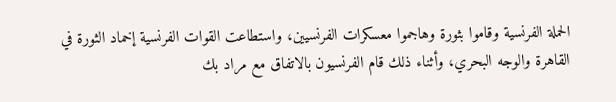الحملة الفرنسية وقاموا بثورة وهاجموا معسكرات الفرنسيين، واستطاعت القوات الفرنسية إخماد الثورة في القاهرة والوجه البحري، وأثناء ذلك قام الفرنسيون بالاتفاق مع مراد بك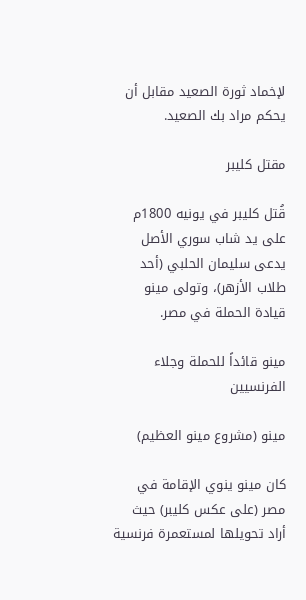لإخماد ثورة الصعيد مقابل أن يحكم مراد بك الصعيد.

مقتل كليبر

قُتل كليبر في يونيه 1800م على يد شاب سوري الأصل يدعى سليمان الحلبي (أحد طلاب الأزهر)، وتولى مينو قيادة الحملة في مصر.

مينو قائداً للحملة وجلاء الفرنسيين

مينو (مشروع مينو العظيم)

كان مينو ينوي الإقامة في مصر (على عكس كليبر) حيث أراد تحويلها لمستعمرة فرنسية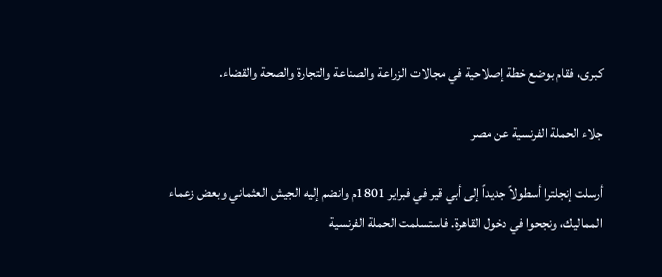كبرى، فقام بوضع خطة إصلاحية في مجالات الزراعة والصناعة والتجارة والصحة والقضاء.

جلاء الحملة الفرنسية عن مصر

أرسلت إنجلترا أسطولاً جديداً إلى أبي قير في فبراير 1801م وانضم إليه الجيش العثماني وبعض زعماء المماليك، ونجحوا في دخول القاهرة. فاستسلمت الحملة الفرنسية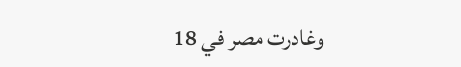وغادرت مصر في 18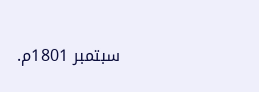سبتمبر 1801م.